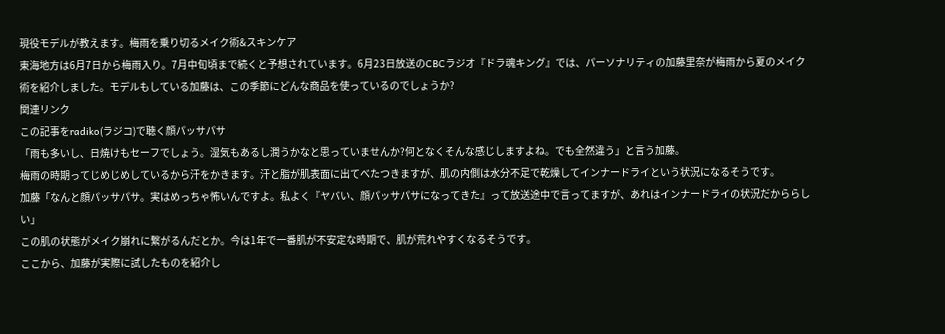現役モデルが教えます。梅雨を乗り切るメイク術&スキンケア
東海地方は6月7日から梅雨入り。7月中旬頃まで続くと予想されています。6月23日放送のCBCラジオ『ドラ魂キング』では、パーソナリティの加藤里奈が梅雨から夏のメイク術を紹介しました。モデルもしている加藤は、この季節にどんな商品を使っているのでしょうか?
関連リンク
この記事をradiko(ラジコ)で聴く顔パッサパサ
「雨も多いし、日焼けもセーフでしょう。湿気もあるし潤うかなと思っていませんか?何となくそんな感じしますよね。でも全然違う」と言う加藤。
梅雨の時期ってじめじめしているから汗をかきます。汗と脂が肌表面に出てべたつきますが、肌の内側は水分不足で乾燥してインナードライという状況になるそうです。
加藤「なんと顔パッサパサ。実はめっちゃ怖いんですよ。私よく『ヤバい、顔パッサパサになってきた』って放送途中で言ってますが、あれはインナードライの状況だかららしい」
この肌の状態がメイク崩れに繋がるんだとか。今は1年で一番肌が不安定な時期で、肌が荒れやすくなるそうです。
ここから、加藤が実際に試したものを紹介し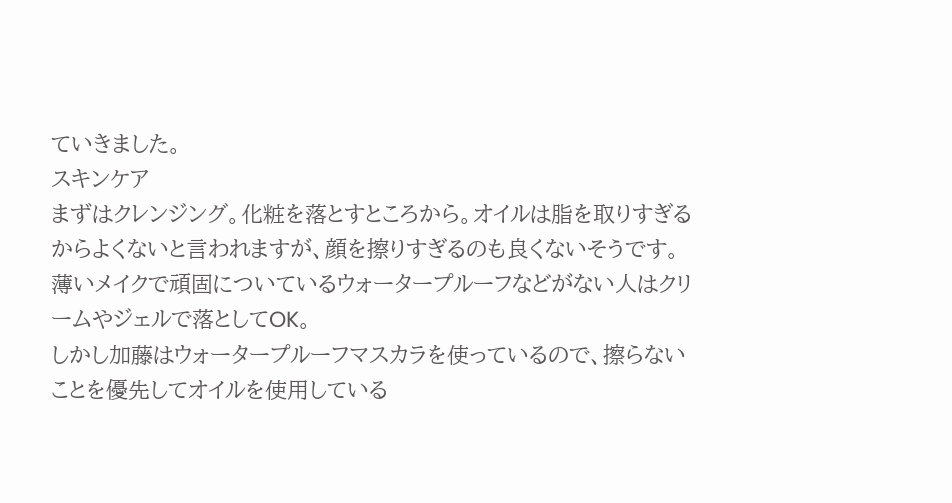ていきました。
スキンケア
まずはクレンジング。化粧を落とすところから。オイルは脂を取りすぎるからよくないと言われますが、顔を擦りすぎるのも良くないそうです。
薄いメイクで頑固についているウォータープルーフなどがない人はクリームやジェルで落としてOK。
しかし加藤はウォータープルーフマスカラを使っているので、擦らないことを優先してオイルを使用している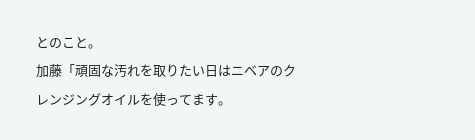とのこと。
加藤「頑固な汚れを取りたい日はニベアのクレンジングオイルを使ってます。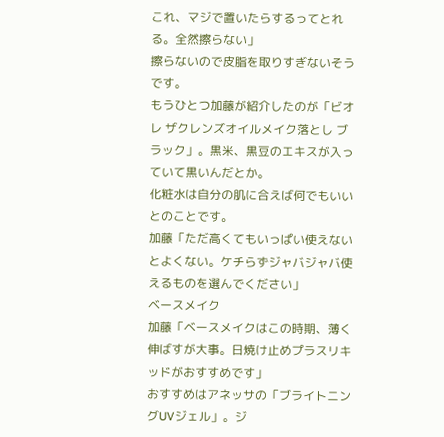これ、マジで置いたらするってとれる。全然擦らない」
擦らないので皮脂を取りすぎないそうです。
もうひとつ加藤が紹介したのが「ビオレ ザクレンズオイルメイク落とし ブラック」。黒米、黒豆のエキスが入っていて黒いんだとか。
化粧水は自分の肌に合えば何でもいいとのことです。
加藤「ただ高くてもいっぱい使えないとよくない。ケチらずジャバジャバ使えるものを選んでください」
ベースメイク
加藤「ベースメイクはこの時期、薄く伸ばすが大事。日焼け止めプラスリキッドがおすすめです」
おすすめはアネッサの「ブライトニングUVジェル」。ジ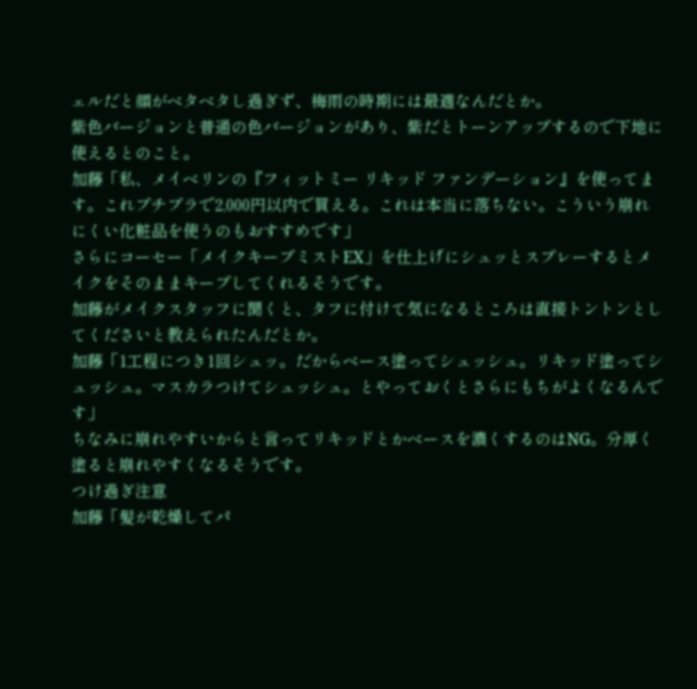ェルだと顔がベタベタし過ぎず、梅雨の時期には最適なんだとか。
紫色バージョンと普通の色バージョンがあり、紫だとトーンアップするので下地に使えるとのこと。
加藤「私、メイベリンの『フィットミー リキッド ファンデーション』を使ってます。これプチプラで2,000円以内で買える。これは本当に落ちない。こういう崩れにくい化粧品を使うのもおすすめです」
さらにコーセー「メイクキープミストEX」を仕上げにシュッとスプレーするとメイクをそのままキープしてくれるそうです。
加藤がメイクスタッフに聞くと、タフに付けて気になるところは直接トントンとしてくださいと教えられたんだとか。
加藤「1工程につき1回シュッ。だからベース塗ってシュッシュ。リキッド塗ってシュッシュ。マスカラつけてシュッシュ。とやっておくとさらにもちがよくなるんです」
ちなみに崩れやすいからと言ってリキッドとかベースを濃くするのはNG。分厚く塗ると崩れやすくなるそうです。
つけ過ぎ注意
加藤「髪が乾燥してパ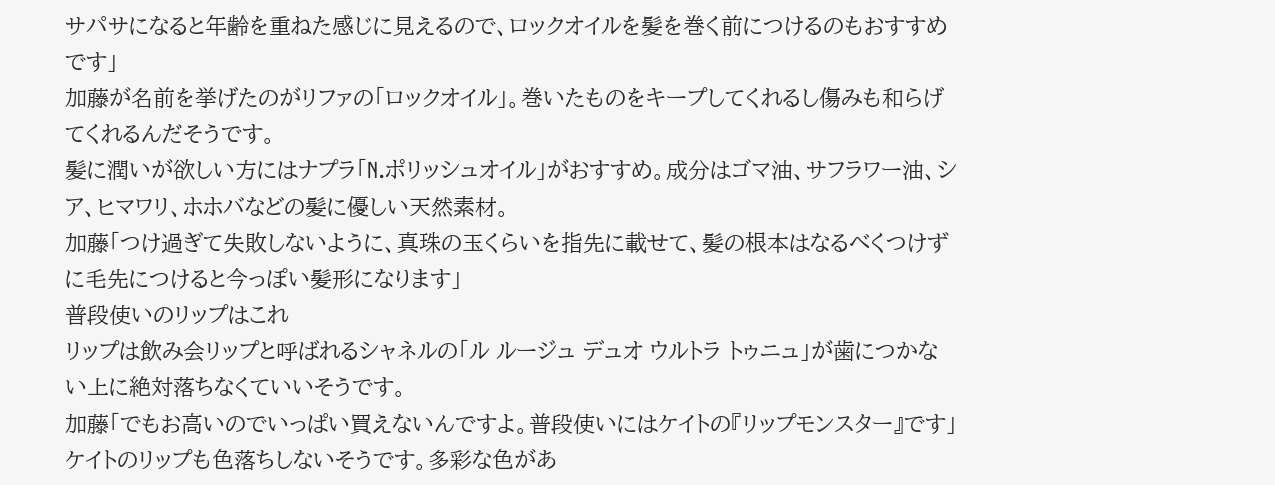サパサになると年齢を重ねた感じに見えるので、ロックオイルを髪を巻く前につけるのもおすすめです」
加藤が名前を挙げたのがリファの「ロックオイル」。巻いたものをキープしてくれるし傷みも和らげてくれるんだそうです。
髪に潤いが欲しい方にはナプラ「N.ポリッシュオイル」がおすすめ。成分はゴマ油、サフラワー油、シア、ヒマワリ、ホホバなどの髪に優しい天然素材。
加藤「つけ過ぎて失敗しないように、真珠の玉くらいを指先に載せて、髪の根本はなるべくつけずに毛先につけると今っぽい髪形になります」
普段使いのリップはこれ
リップは飲み会リップと呼ばれるシャネルの「ル ルージュ デュオ ウルトラ トゥニュ」が歯につかない上に絶対落ちなくていいそうです。
加藤「でもお高いのでいっぱい買えないんですよ。普段使いにはケイトの『リップモンスター』です」
ケイトのリップも色落ちしないそうです。多彩な色があ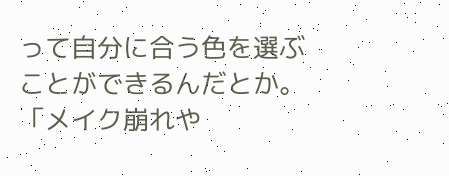って自分に合う色を選ぶことができるんだとか。
「メイク崩れや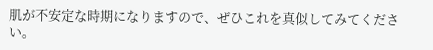肌が不安定な時期になりますので、ぜひこれを真似してみてください。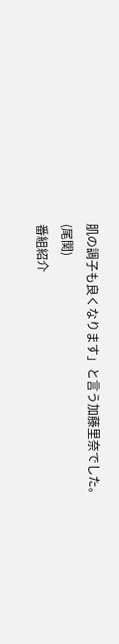肌の調子も良くなります」と言う加藤里奈でした。
(尾関)
番組紹介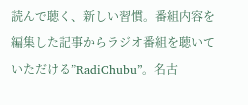読んで聴く、新しい習慣。番組内容を編集した記事からラジオ番組を聴いていただける”RadiChubu”。名古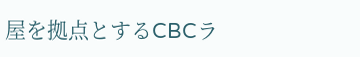屋を拠点とするCBCラ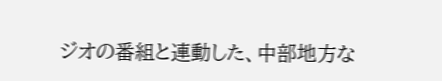ジオの番組と連動した、中部地方な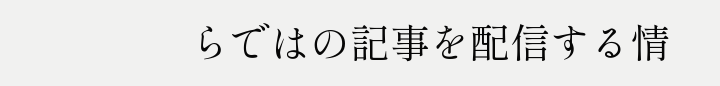らではの記事を配信する情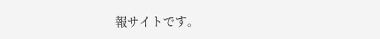報サイトです。